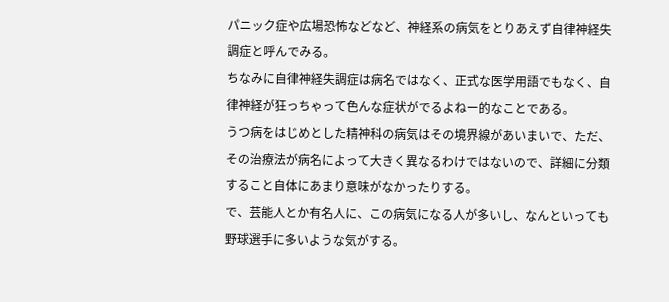パニック症や広場恐怖などなど、神経系の病気をとりあえず自律神経失調症と呼んでみる。
ちなみに自律神経失調症は病名ではなく、正式な医学用語でもなく、自律神経が狂っちゃって色んな症状がでるよねー的なことである。
うつ病をはじめとした精神科の病気はその境界線があいまいで、ただ、その治療法が病名によって大きく異なるわけではないので、詳細に分類すること自体にあまり意味がなかったりする。
で、芸能人とか有名人に、この病気になる人が多いし、なんといっても野球選手に多いような気がする。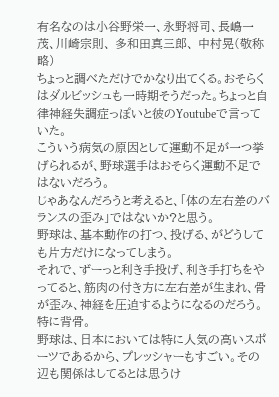有名なのは小谷野栄一、永野将司、長嶋一茂、川崎宗則、 多和田真三郎、 中村晃(敬称略)
ちょっと調べただけでかなり出てくる。おそらくはダルビッシュも一時期そうだった。ちょっと自律神経失調症っぽいと彼のYoutubeで言っていた。
こういう病気の原因として運動不足が一つ挙げられるが、野球選手はおそらく運動不足ではないだろう。
じゃあなんだろうと考えると、「体の左右差のバランスの歪み」ではないか?と思う。
野球は、基本動作の打つ、投げる、がどうしても片方だけになってしまう。
それで、ずーっと利き手投げ、利き手打ちをやってると、筋肉の付き方に左右差が生まれ、骨が歪み、神経を圧迫するようになるのだろう。特に背骨。
野球は、日本においては特に人気の高いスポーツであるから、プレッシャーもすごい。その辺も関係はしてるとは思うけ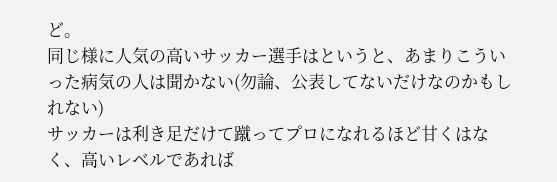ど。
同じ様に人気の高いサッカー選手はというと、あまりこういった病気の人は聞かない(勿論、公表してないだけなのかもしれない)
サッカーは利き足だけて蹴ってプロになれるほど甘くはなく、高いレベルであれば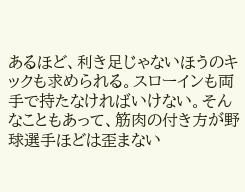あるほど、利き足じゃないほうのキックも求められる。スローインも両手で持たなければいけない。そんなこともあって、筋肉の付き方が野球選手ほどは歪まない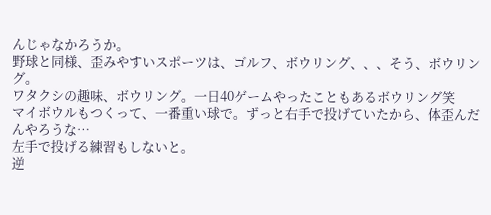んじゃなかろうか。
野球と同様、歪みやすいスポーツは、ゴルフ、ボウリング、、、そう、ボウリング。
ワタクシの趣味、ボウリング。一日40ゲームやったこともあるボウリング笑
マイボウルもつくって、一番重い球で。ずっと右手で投げていたから、体歪んだんやろうな…
左手で投げる練習もしないと。
逆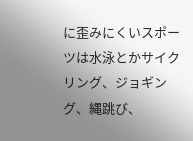に歪みにくいスポーツは水泳とかサイクリング、ジョギング、縄跳び、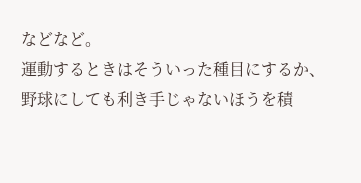などなど。
運動するときはそういった種目にするか、野球にしても利き手じゃないほうを積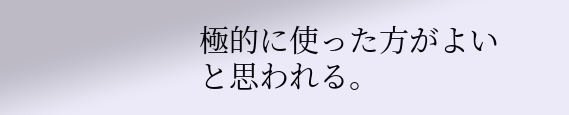極的に使った方がよいと思われる。